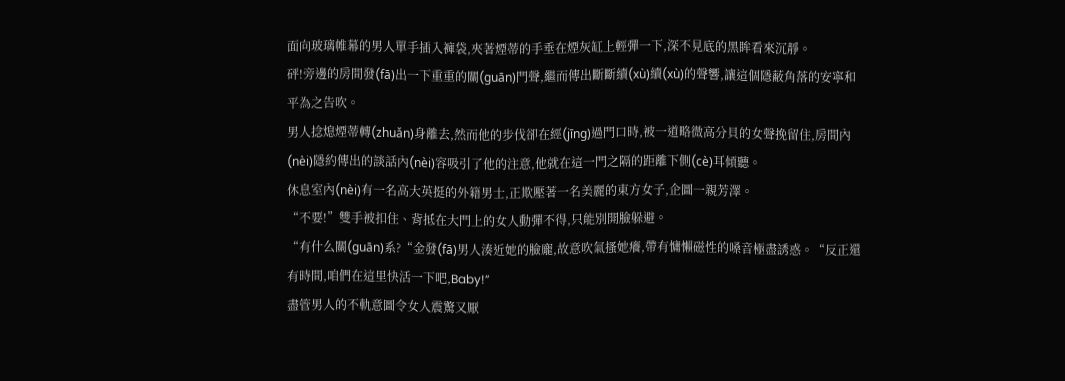面向玻璃帷幕的男人單手插入褲袋,夾著煙蒂的手垂在煙灰缸上輕彈一下,深不見底的黑眸看來沉靜。
砰!旁邊的房間發(fā)出一下重重的關(guān)門聲,繼而傳出斷斷續(xù)續(xù)的聲響,讓這個隱蔽角落的安寧和平為之告吹。
男人捻熄煙蒂轉(zhuǎn)身離去,然而他的步伐卻在經(jīng)過門口時,被一道略微高分貝的女聲挽留住,房間內(nèi)隱約傳出的談話內(nèi)容吸引了他的注意,他就在這一門之隔的距離下側(cè)耳傾聽。
休息室內(nèi)有一名高大英挺的外籍男士,正欺壓著一名美麗的東方女子,企圖一親芳澤。
“不要!”雙手被扣住、背抵在大門上的女人動彈不得,只能別開臉躲避。
“有什么關(guān)系?“金發(fā)男人湊近她的臉龐,故意吹氣搔她癢,帶有慵懶磁性的嗓音極盡誘惑。“反正還有時間,咱們在這里快活一下吧,Baby!”
盡管男人的不軌意圖令女人震驚又厭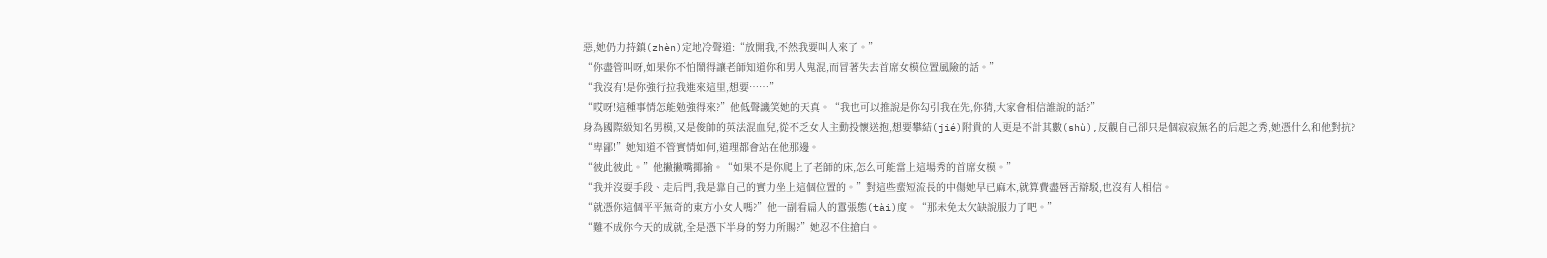惡,她仍力持鎮(zhèn)定地冷聲道:“放開我,不然我要叫人來了。”
“你盡管叫呀,如果你不怕鬧得讓老師知道你和男人鬼混,而冒著失去首席女模位置風險的話。”
“我沒有!是你強行拉我進來這里,想要……”
“哎呀!這種事情怎能勉強得來?”他低聲譏笑她的天真。“我也可以推說是你勾引我在先,你猜,大家會相信誰說的話?”
身為國際級知名男模,又是俊帥的英法混血兒,從不乏女人主動投懷送抱,想要攀結(jié)附貴的人更是不計其數(shù),反觀自己卻只是個寂寂無名的后起之秀,她憑什么和他對抗?
“卑鄙!”她知道不管實情如何,道理都會站在他那邊。
“彼此彼此。”他撇撇嘴揶揄。“如果不是你爬上了老師的床,怎么可能當上這場秀的首席女模。”
“我并沒耍手段、走后門,我是靠自己的實力坐上這個位置的。”對這些蜚短流長的中傷她早已麻木,就算費盡唇舌辯駁,也沒有人相信。
“就憑你這個平平無奇的東方小女人嗎?”他一副看扁人的囂張態(tài)度。“那未免太欠缺說服力了吧。”
“難不成你今天的成就,全是憑下半身的努力所賜?”她忍不住搶白。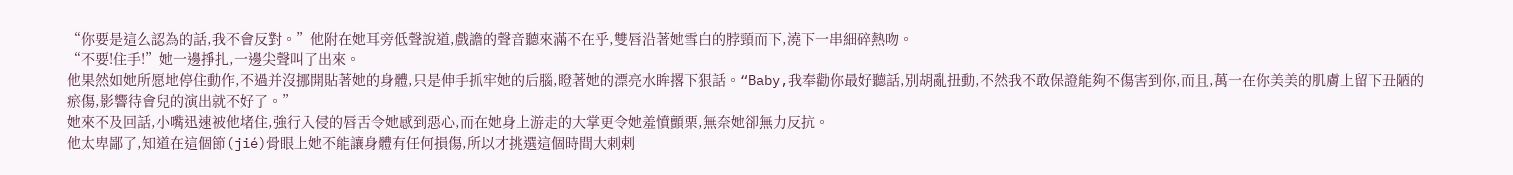“你要是這么認為的話,我不會反對。”他附在她耳旁低聲說道,戲譫的聲音聽來滿不在乎,雙唇沿著她雪白的脖頸而下,澆下一串細碎熱吻。
“不要!住手!”她一邊掙扎,一邊尖聲叫了出來。
他果然如她所愿地停住動作,不過并沒挪開貼著她的身體,只是伸手抓牢她的后腦,瞪著她的漂亮水眸撂下狠話。“Baby,我奉勸你最好聽話,別胡亂扭動,不然我不敢保證能夠不傷害到你,而且,萬一在你美美的肌膚上留下丑陋的瘀傷,影響待會兒的演出就不好了。”
她來不及回話,小嘴迅速被他堵住,強行入侵的唇舌令她感到惡心,而在她身上游走的大掌更令她羞憤顫栗,無奈她卻無力反抗。
他太卑鄙了,知道在這個節(jié)骨眼上她不能讓身體有任何損傷,所以才挑選這個時間大刺剌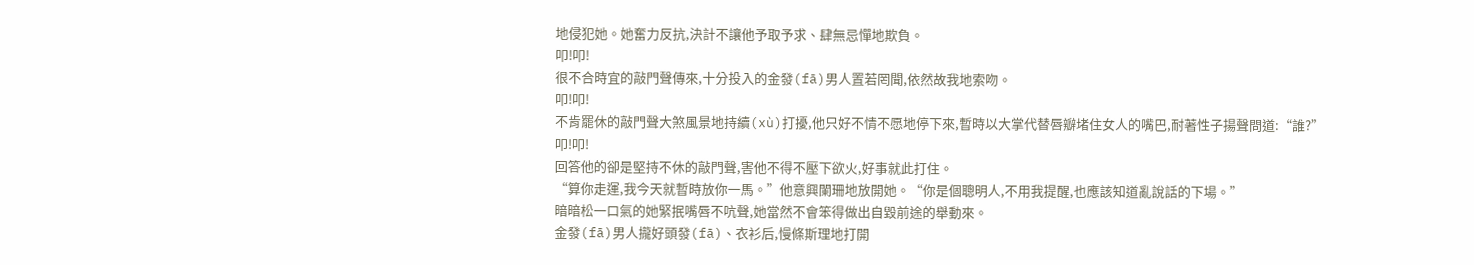地侵犯她。她奮力反抗,決計不讓他予取予求、肆無忌憚地欺負。
叩!叩!
很不合時宜的敲門聲傳來,十分投入的金發(fā)男人置若罔聞,依然故我地索吻。
叩!叩!
不肯罷休的敲門聲大煞風景地持續(xù)打擾,他只好不情不愿地停下來,暫時以大掌代替唇瓣堵住女人的嘴巴,耐著性子揚聲問道:“誰?”
叩!叩!
回答他的卻是堅持不休的敲門聲,害他不得不壓下欲火,好事就此打住。
“算你走運,我今天就暫時放你一馬。”他意興闌珊地放開她。“你是個聰明人,不用我提醒,也應該知道亂說話的下場。”
暗暗松一口氣的她緊抿嘴唇不吭聲,她當然不會笨得做出自毀前途的舉動來。
金發(fā)男人攏好頭發(fā)、衣衫后,慢條斯理地打開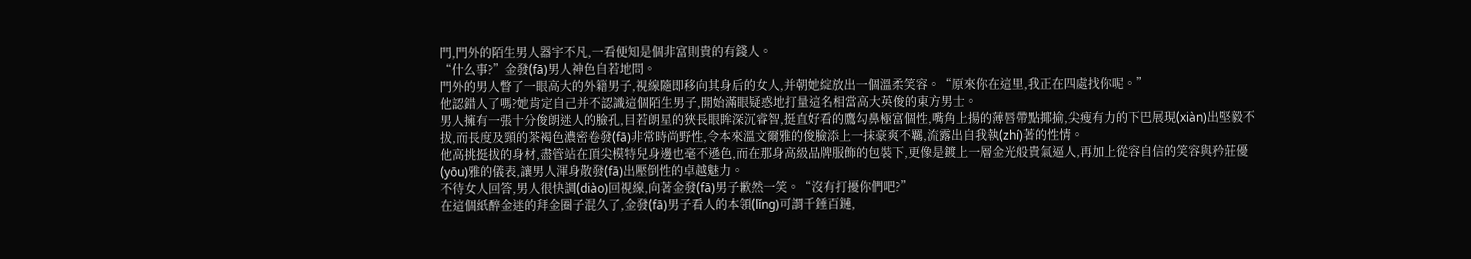門,門外的陌生男人器宇不凡,一看便知是個非富則貴的有錢人。
“什么事?”金發(fā)男人神色自若地問。
門外的男人瞥了一眼高大的外籍男子,視線隨即移向其身后的女人,并朝她綻放出一個溫柔笑容。“原來你在這里,我正在四處找你呢。”
他認錯人了嗎?她肯定自己并不認識這個陌生男子,開始滿眼疑惑地打量這名相當高大英俊的東方男士。
男人擁有一張十分俊朗迷人的臉孔,目若朗星的狹長眼眸深沉睿智,挺直好看的鷹勾鼻極富個性,嘴角上揚的薄唇帶點揶揄,尖瘦有力的下巴展現(xiàn)出堅毅不拔,而長度及頸的茶褐色濃密卷發(fā)非常時尚野性,令本來溫文爾雅的俊臉添上一抹豪爽不羈,流露出自我執(zhí)著的性情。
他高挑挺拔的身材,盡管站在頂尖模特兒身邊也毫不遜色,而在那身高級品牌服飾的包裝下,更像是鍍上一層金光般貴氣逼人,再加上從容自信的笑容與矜莊優(yōu)雅的儀表,讓男人渾身散發(fā)出壓倒性的卓越魅力。
不待女人回答,男人很快調(diào)回視線,向著金發(fā)男子歉然一笑。“沒有打擾你們吧?”
在這個紙醉金迷的拜金圈子混久了,金發(fā)男子看人的本領(lǐng)可謂千錘百鏈,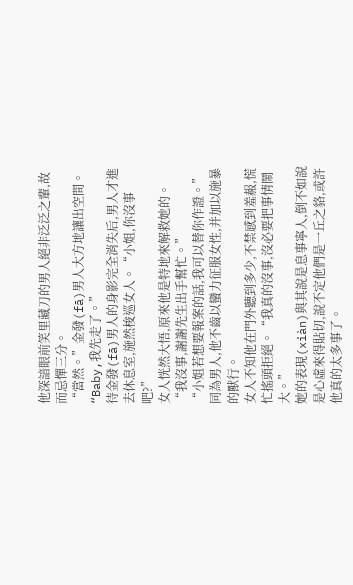他深諳眼前笑里藏刀的男人絕非泛泛之輩,故而忌憚三分。
“當然。”金發(fā)男人大方地讓出空間。“Baby,我先走了。”
待金發(fā)男人的身影完全消失后,男人才進去休息室,施然梭巡女人。“小姐,你沒事吧?”
女人恍然大悟,原來他是特地來解救她的。“我沒事,謝謝先生出手幫忙。”
“小姐若想要報案的話,我可以替你作證。”同為男人,他不齒以蠻力征服女性,并加以施暴的獸行。
女人不知他在門外聽到多少,不禁感到羞赧,慌忙搖頭拒絕。“我真的沒事,沒必要把事情鬧大。”
她的表現(xiàn)與其說是息事寧人,倒不如說是心虛來得貼切,說不定他們是一丘之貉,或許他真的太多事了。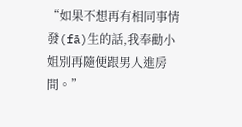“如果不想再有相同事情發(fā)生的話,我奉勸小姐別再隨便跟男人進房間。”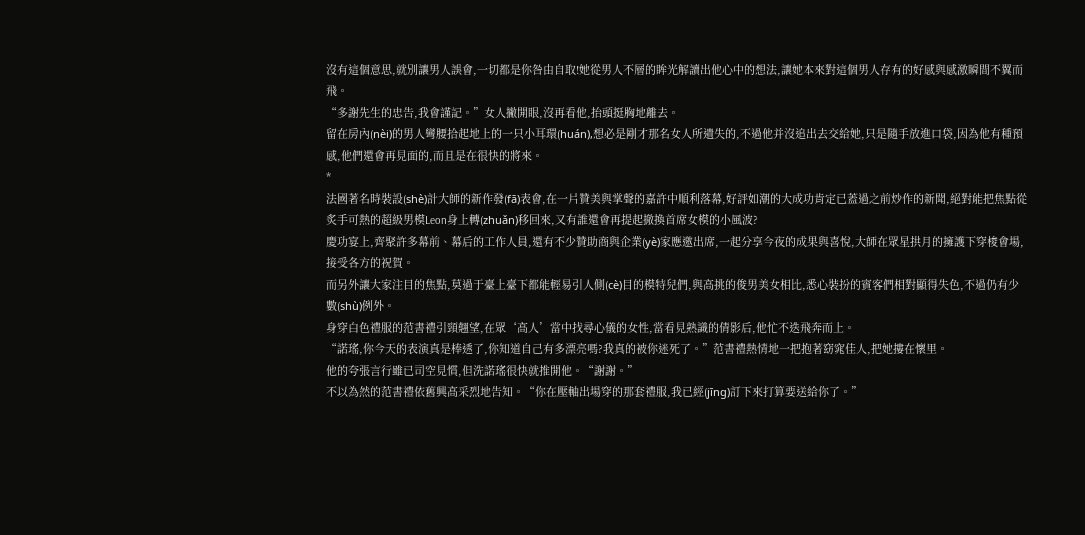沒有這個意思,就別讓男人誤會,一切都是你咎由自取!她從男人不層的眸光解讀出他心中的想法,讓她本來對這個男人存有的好感與感激瞬間不翼而飛。
“多謝先生的忠告,我會謹記。”女人撇開眼,沒再看他,抬頭挺胸地離去。
留在房內(nèi)的男人彎腰拾起地上的一只小耳環(huán),想必是剛才那名女人所遺失的,不過他并沒追出去交給她,只是隨手放進口袋,因為他有種預感,他們還會再見面的,而且是在很快的將來。
*
法國著名時裝設(shè)計大師的新作發(fā)表會,在一片贊美與掌聲的嘉許中順利落幕,好評如潮的大成功肯定已蓋過之前炒作的新聞,絕對能把焦點從炙手可熱的超級男模Leon身上轉(zhuǎn)移回來,又有誰還會再提起撤換首席女模的小風波?
慶功宴上,齊聚許多幕前、幕后的工作人員,還有不少贊助商與企業(yè)家應邀出席,一起分享今夜的成果與喜悅,大師在眾星拱月的擁護下穿梭會場,接受各方的祝賀。
而另外讓大家注目的焦點,莫過于臺上臺下都能輕易引人側(cè)目的模特兒們,與高挑的俊男美女相比,悉心裝扮的賓客們相對顯得失色,不過仍有少數(shù)例外。
身穿白色禮服的范書禮引頸翹望,在眾‘高人’當中找尋心儀的女性,當看見熟識的倩影后,他忙不迭飛奔而上。
“諾瑤,你今天的表演真是棒透了,你知道自己有多漂亮嗎?我真的被你迷死了。”范書禮熱情地一把抱著窈窕佳人,把她摟在懷里。
他的夸張言行雖已司空見慣,但洗諾瑤很快就推開他。“謝謝。”
不以為然的范書禮依舊興高采烈地告知。“你在壓軸出場穿的那套禮服,我已經(jīng)訂下來打算要送給你了。”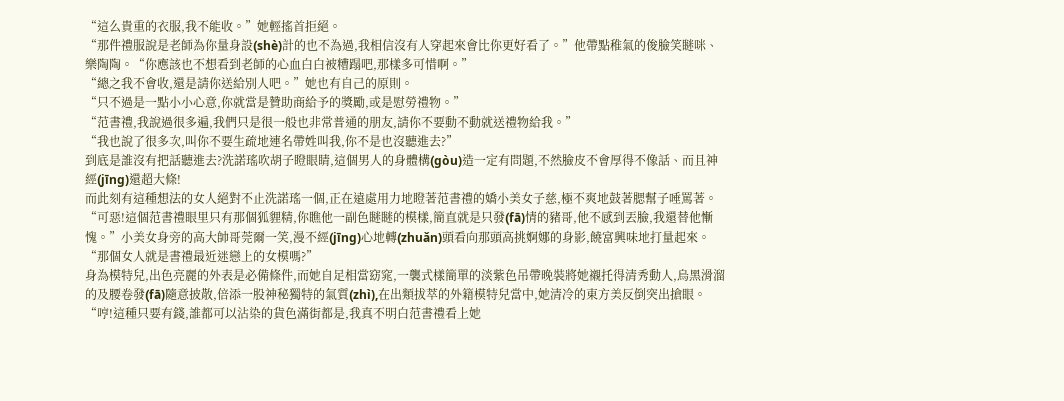“這么貴重的衣服,我不能收。”她輕搖首拒絕。
“那件禮服說是老師為你量身設(shè)計的也不為過,我相信沒有人穿起來會比你更好看了。”他帶點稚氣的俊臉笑瞇咪、樂陶陶。“你應該也不想看到老師的心血白白被糟蹋吧,那樣多可惜啊。”
“總之我不會收,還是請你送給別人吧。”她也有自己的原則。
“只不過是一點小小心意,你就當是贊助商給予的獎勵,或是慰勞禮物。”
“范書禮,我說過很多遍,我們只是很一般也非常普通的朋友,請你不要動不動就送禮物給我。”
“我也說了很多次,叫你不要生疏地連名帶姓叫我,你不是也沒聽進去?”
到底是誰沒有把話聽進去?洗諾瑤吹胡子瞪眼睛,這個男人的身體構(gòu)造一定有問題,不然臉皮不會厚得不像話、而且神經(jīng)還超大條!
而此刻有這種想法的女人絕對不止洗諾瑤一個,正在遠處用力地瞪著范書禮的嬌小美女子慈,極不爽地鼓著腮幫子唾罵著。
“可惡!這個范書禮眼里只有那個狐貍精,你瞧他一副色瞇瞇的模樣,簡直就是只發(fā)情的豬哥,他不感到丟臉,我還替他慚愧。”小美女身旁的高大帥哥莞爾一笑,漫不經(jīng)心地轉(zhuǎn)頭看向那頭高挑婀娜的身影,饒富興味地打量起來。“那個女人就是書禮最近迷戀上的女模嗎?”
身為模特兒,出色亮麗的外表是必備條件,而她自足相當窈窕,一襲式樣簡單的淡紫色吊帶晚裝將她襯托得清秀動人,烏黑滑溜的及腰卷發(fā)隨意披散,倍添一股神秘獨特的氣質(zhì),在出類拔萃的外籍模特兒當中,她清冷的東方美反倒突出搶眼。
“哼!這種只要有錢,誰都可以沾染的貨色滿街都是,我真不明白范書禮看上她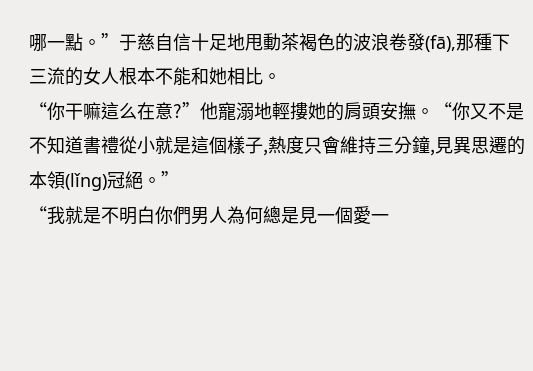哪一點。”于慈自信十足地甩動茶褐色的波浪卷發(fā),那種下三流的女人根本不能和她相比。
“你干嘛這么在意?”他寵溺地輕摟她的肩頭安撫。“你又不是不知道書禮從小就是這個樣子,熱度只會維持三分鐘,見異思遷的本領(lǐng)冠絕。”
“我就是不明白你們男人為何總是見一個愛一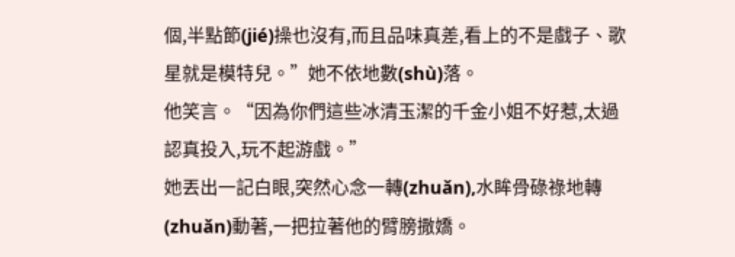個,半點節(jié)操也沒有,而且品味真差,看上的不是戲子、歌星就是模特兒。”她不依地數(shù)落。
他笑言。“因為你們這些冰清玉潔的千金小姐不好惹,太過認真投入,玩不起游戲。”
她丟出一記白眼,突然心念一轉(zhuǎn),水眸骨碌祿地轉(zhuǎn)動著,一把拉著他的臂膀撒嬌。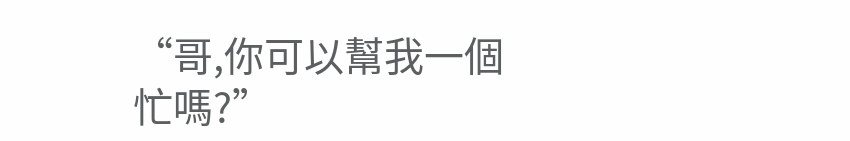“哥,你可以幫我一個忙嗎?”